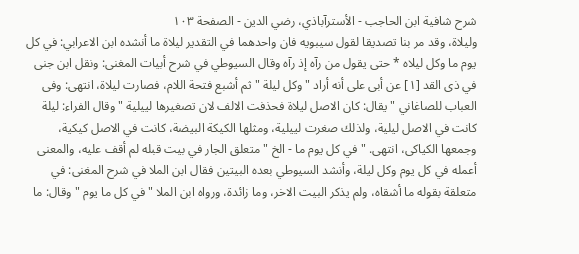شرح شافية ابن الحاجب - الأسترآباذي، رضي الدين - الصفحة ١٠٣
وليلاة، وقد مر بنا تصديقا لقول سيبويه فان واحدهما في التقدير ليلاة ما أنشده ابن الاعرابي: في كل يوم ما وكل ليلاه * حتى يقول من رآه إذ رآه وقال السيوطي في شرح أبيات المغنى: ونقل ابن جنى في ذى القد [١] عن أبى على أنه أراد " وكل ليلة " ثم أشبع فتحة اللام، فصارت ليلاة، انتهى: وفى العباب للصاغاني " يقال: كان الاصل ليلاة فحذفت الالف لان تصغيرها لييلية " وقال الفراء: ليلة كانت في الاصل ليلية، ولذلك صغرت لييلية، ومثلها الكيكة البيضة، كانت في الاصل كيكية، وجمعها الكياكى، انتهى. " في كل يوم ما - الخ " متعلق الجار في بيت قبله لم أقف عليه، والمعنى أعمله في كل يوم وكل ليلة، وأنشد السيوطي بعده البيتين فقال ابن الملا في شرح المغنى: في متعلقة بقوله ما أشقاه، ولم يذكر البيت الاخر، وما زائدة، ورواه ابن الملا " في كل ما يوم " وقال: ما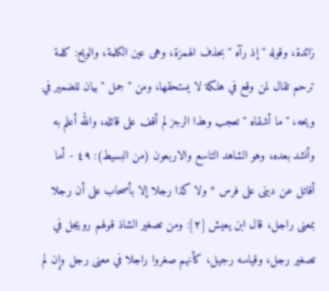زائدة، وقوله " إذ رآه " بحذف الهمزة، وهى عين الكلمة، والويح: كلمة ترحم تقال لمن وقع في هلكة لا يستحقها، ومن " جمل " بيان للضمير في ويحه، " ما أشقاه " تعجب وهذا الرجز لم أقف على قائله، والله أعلم به وأنشد بعده، وهو الشاهد التاسع والاربعون (من البسيط): ٤٩ - أما أقاتل عن دينى على فرس * ولا كذا رجلا إلا بأصحاب على أن رجلا بمعنى راجل، قال ابن يعيش [٢]: ومن تصغير الشاذ قولهم رويجل في تصغير رجل، وقياسه رجيل، كأنهم صغروا راجلا في معنى رجل وإن لم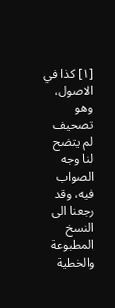[١] كذا في الاصول، وهو تصحيف لم يتضح لنا وجه الصواب فيه، وقد رجعنا الى النسخ المطبوعة والخطية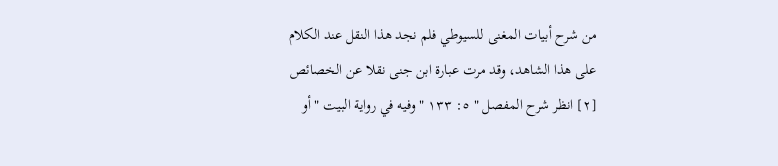من شرح أبيات المغنى للسيوطي فلم نجد هذا النقل عند الكلام على هذا الشاهد، وقد مرت عبارة ابن جنى نقلا عن الخصائص
[٢] انظر شرح المفصل " ٥: ١٣٣ " وفيه في رواية البيت " أو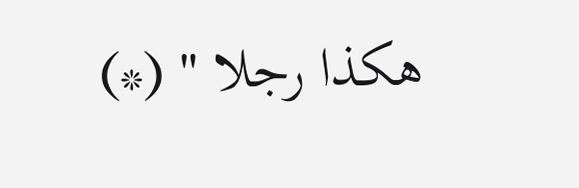هكذا رجلا " (*)